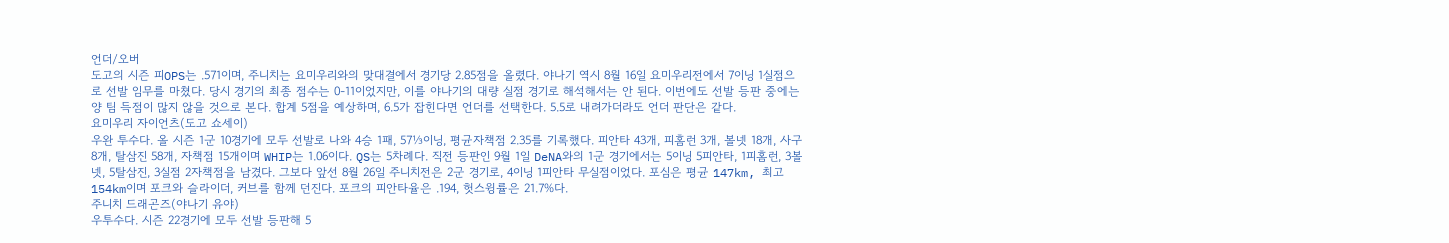언더/오버
도고의 시즌 피OPS는 .571이며, 주니치는 요미우리와의 맞대결에서 경기당 2.85점을 올렸다. 야나기 역시 8월 16일 요미우리전에서 7이닝 1실점으로 선발 임무를 마쳤다. 당시 경기의 최종 점수는 0-11이었지만, 이를 야나기의 대량 실점 경기로 해석해서는 안 된다. 이번에도 선발 등판 중에는 양 팀 득점이 많지 않을 것으로 본다. 합계 5점을 예상하며, 6.5가 잡힌다면 언더를 선택한다. 5.5로 내려가더라도 언더 판단은 같다.
요미우리 자이언츠(도고 쇼세이)
우완 투수다. 올 시즌 1군 10경기에 모두 선발로 나와 4승 1패, 57⅓이닝, 평균자책점 2.35를 기록했다. 피안타 43개, 피홈런 3개, 볼넷 18개, 사구 8개, 탈삼진 58개, 자책점 15개이며 WHIP는 1.06이다. QS는 5차례다. 직전 등판인 9월 1일 DeNA와의 1군 경기에서는 5이닝 5피안타, 1피홈런, 3볼넷, 5탈삼진, 3실점 2자책점을 남겼다. 그보다 앞선 8월 26일 주니치전은 2군 경기로, 4이닝 1피안타 무실점이었다. 포심은 평균 147km, 최고 154km이며 포크와 슬라이더, 커브를 함께 던진다. 포크의 피안타율은 .194, 헛스윙률은 21.7%다.
주니치 드래곤즈(야나기 유야)
우투수다. 시즌 22경기에 모두 선발 등판해 5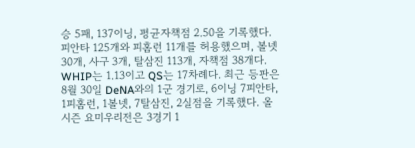승 5패, 137이닝, 평균자책점 2.50을 기록했다. 피안타 125개와 피홈런 11개를 허용했으며, 볼넷 30개, 사구 3개, 탈삼진 113개, 자책점 38개다. WHIP는 1.13이고 QS는 17차례다. 최근 등판은 8월 30일 DeNA와의 1군 경기로, 6이닝 7피안타, 1피홈런, 1볼넷, 7탈삼진, 2실점을 기록했다. 올 시즌 요미우리전은 3경기 1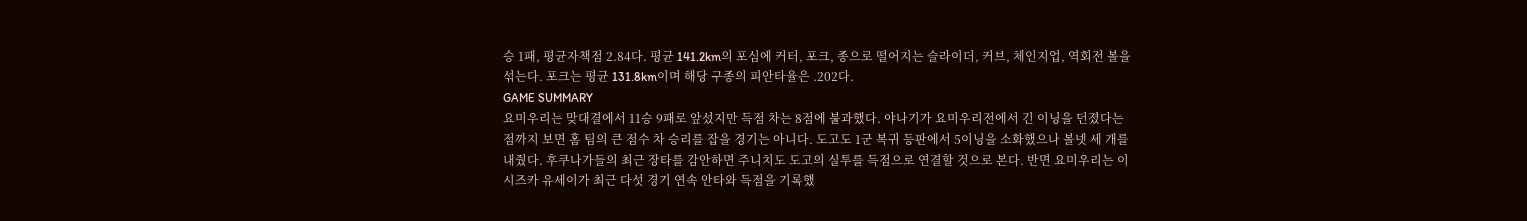승 1패, 평균자책점 2.84다. 평균 141.2km의 포심에 커터, 포크, 종으로 떨어지는 슬라이더, 커브, 체인지업, 역회전 볼을 섞는다. 포크는 평균 131.8km이며 해당 구종의 피안타율은 .202다.
GAME SUMMARY
요미우리는 맞대결에서 11승 9패로 앞섰지만 득점 차는 8점에 불과했다. 야나기가 요미우리전에서 긴 이닝을 던졌다는 점까지 보면 홈 팀의 큰 점수 차 승리를 잡을 경기는 아니다. 도고도 1군 복귀 등판에서 5이닝을 소화했으나 볼넷 세 개를 내줬다. 후쿠나가들의 최근 장타를 감안하면 주니치도 도고의 실투를 득점으로 연결할 것으로 본다. 반면 요미우리는 이시즈카 유세이가 최근 다섯 경기 연속 안타와 득점을 기록했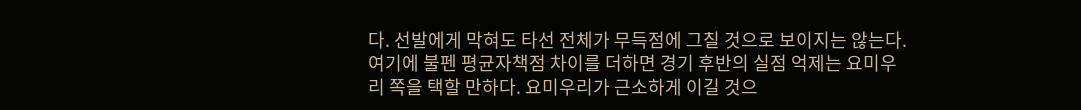다. 선발에게 막혀도 타선 전체가 무득점에 그칠 것으로 보이지는 않는다. 여기에 불펜 평균자책점 차이를 더하면 경기 후반의 실점 억제는 요미우리 쪽을 택할 만하다. 요미우리가 근소하게 이길 것으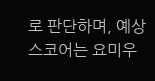로 판단하며, 예상 스코어는 요미우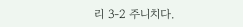리 3-2 주니치다.